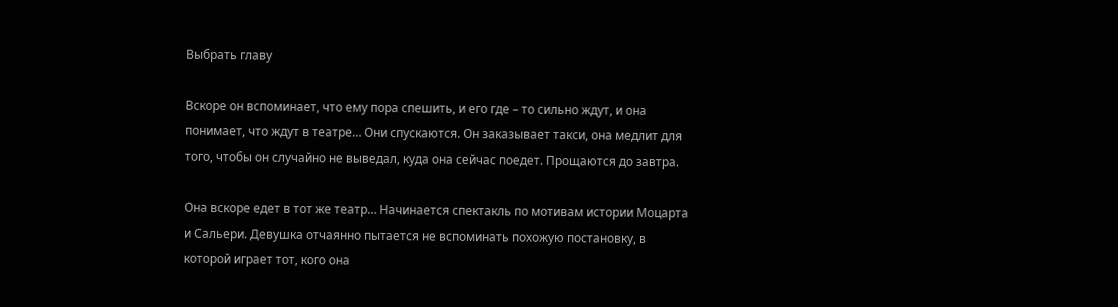Выбрать главу

Вскоре он вспоминает, что ему пора спешить, и его где – то сильно ждут, и она понимает, что ждут в театре… Они спускаются. Он заказывает такси, она медлит для того, чтобы он случайно не выведал, куда она сейчас поедет. Прощаются до завтра.

Она вскоре едет в тот же театр… Начинается спектакль по мотивам истории Моцарта и Сальери. Девушка отчаянно пытается не вспоминать похожую постановку, в которой играет тот, кого она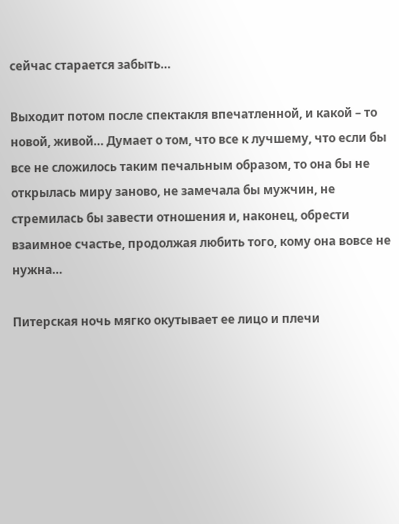сейчас старается забыть…

Выходит потом после спектакля впечатленной, и какой – то новой, живой… Думает о том, что все к лучшему, что если бы все не сложилось таким печальным образом, то она бы не открылась миру заново, не замечала бы мужчин, не стремилась бы завести отношения и, наконец, обрести взаимное счастье, продолжая любить того, кому она вовсе не нужна…

Питерская ночь мягко окутывает ее лицо и плечи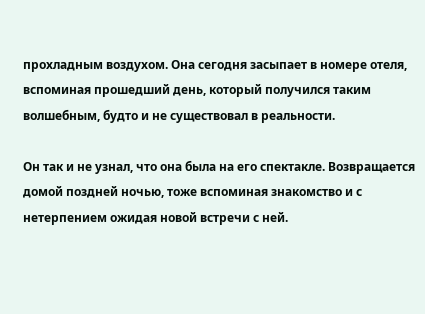прохладным воздухом. Она сегодня засыпает в номере отеля, вспоминая прошедший день, который получился таким волшебным, будто и не существовал в реальности.

Он так и не узнал, что она была на его спектакле. Возвращается домой поздней ночью, тоже вспоминая знакомство и с нетерпением ожидая новой встречи с ней.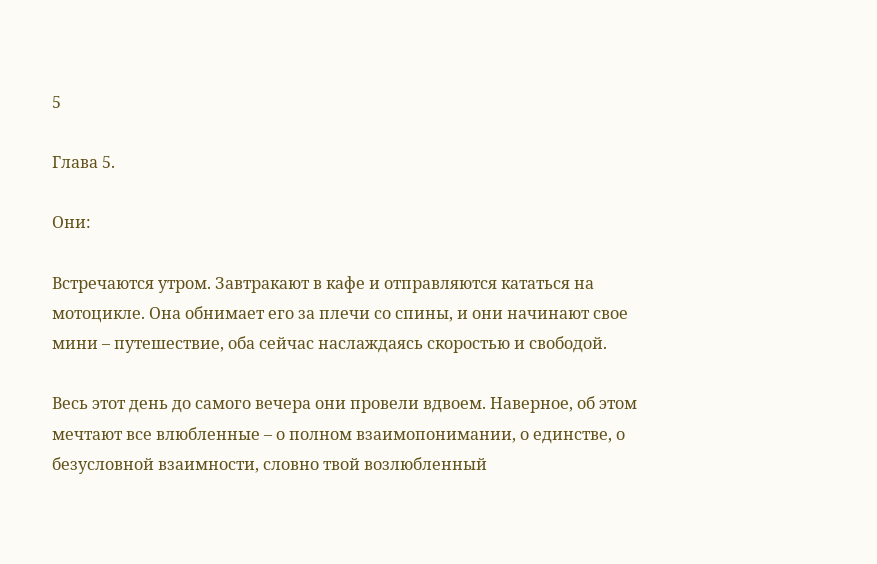5

Глава 5.

Они:

Встречаются утром. Завтракают в кафе и отправляются кататься на мотоцикле. Она обнимает его за плечи со спины, и они начинают свое мини – путешествие, оба сейчас наслаждаясь скоростью и свободой.

Весь этот день до самого вечера они провели вдвоем. Наверное, об этом мечтают все влюбленные – о полном взаимопонимании, о единстве, о безусловной взаимности, словно твой возлюбленный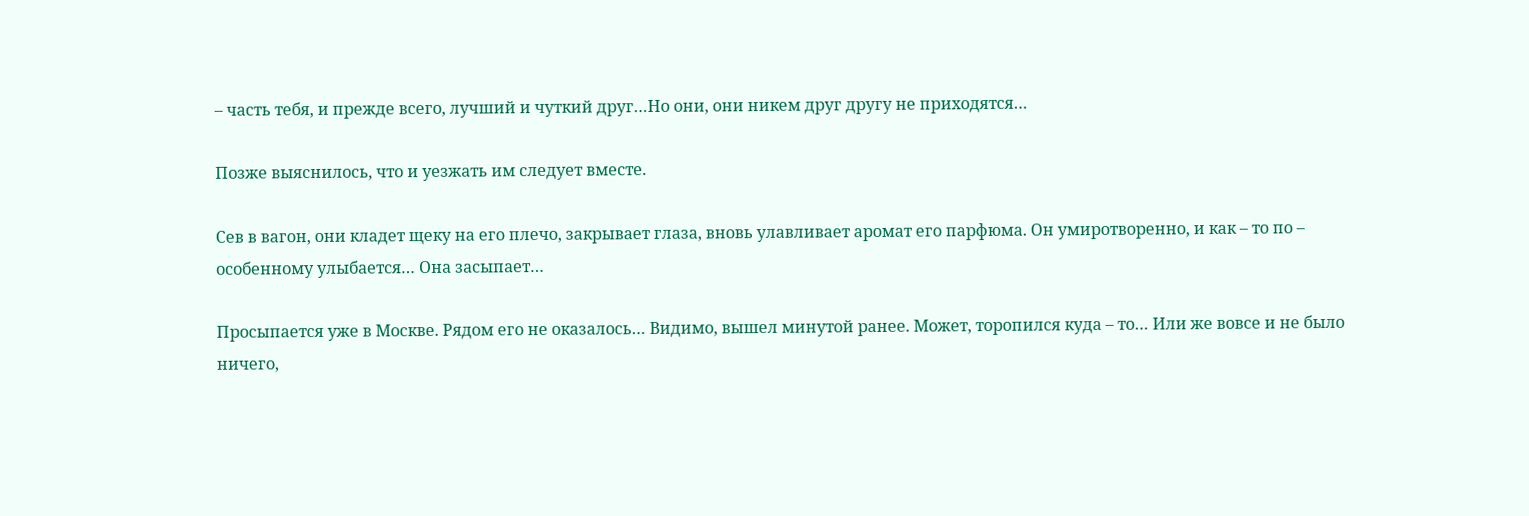– часть тебя, и прежде всего, лучший и чуткий друг…Но они, они никем друг другу не приходятся…

Позже выяснилось, что и уезжать им следует вместе.

Сев в вагон, они кладет щеку на его плечо, закрывает глаза, вновь улавливает аромат его парфюма. Он умиротворенно, и как – то по – особенному улыбается… Она засыпает…

Просыпается уже в Москве. Рядом его не оказалось… Видимо, вышел минутой ранее. Может, торопился куда – то… Или же вовсе и не было ничего,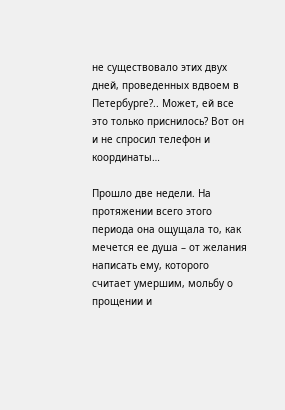не существовало этих двух дней, проведенных вдвоем в Петербурге?.. Может, ей все это только приснилось? Вот он и не спросил телефон и координаты…

Прошло две недели. На протяжении всего этого периода она ощущала то, как мечется ее душа – от желания написать ему, которого считает умершим, мольбу о прощении и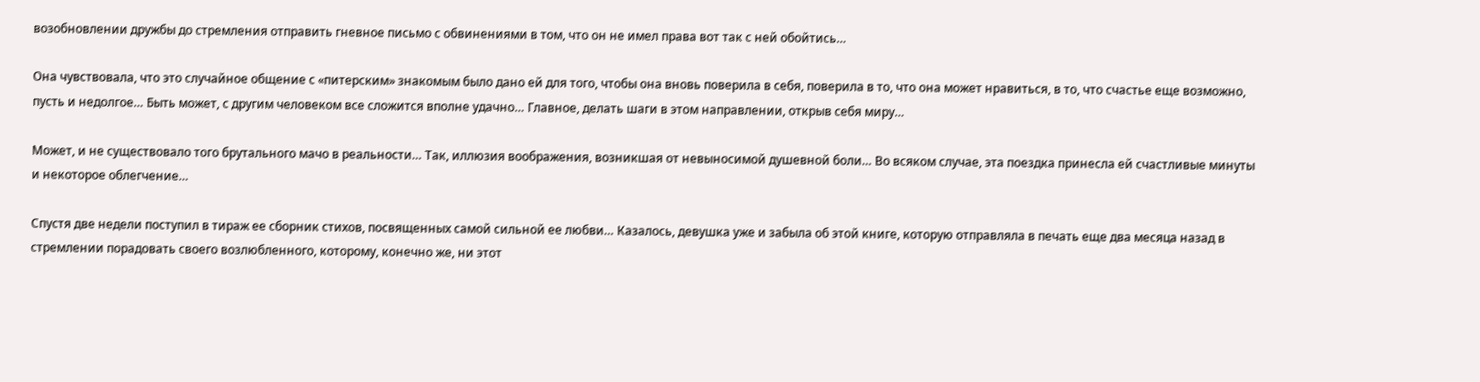возобновлении дружбы до стремления отправить гневное письмо с обвинениями в том, что он не имел права вот так с ней обойтись…

Она чувствовала, что это случайное общение с «питерским» знакомым было дано ей для того, чтобы она вновь поверила в себя, поверила в то, что она может нравиться, в то, что счастье еще возможно, пусть и недолгое… Быть может, с другим человеком все сложится вполне удачно… Главное, делать шаги в этом направлении, открыв себя миру…

Может, и не существовало того брутального мачо в реальности… Так, иллюзия воображения, возникшая от невыносимой душевной боли… Во всяком случае, эта поездка принесла ей счастливые минуты и некоторое облегчение…

Спустя две недели поступил в тираж ее сборник стихов, посвященных самой сильной ее любви… Казалось, девушка уже и забыла об этой книге, которую отправляла в печать еще два месяца назад в стремлении порадовать своего возлюбленного, которому, конечно же, ни этот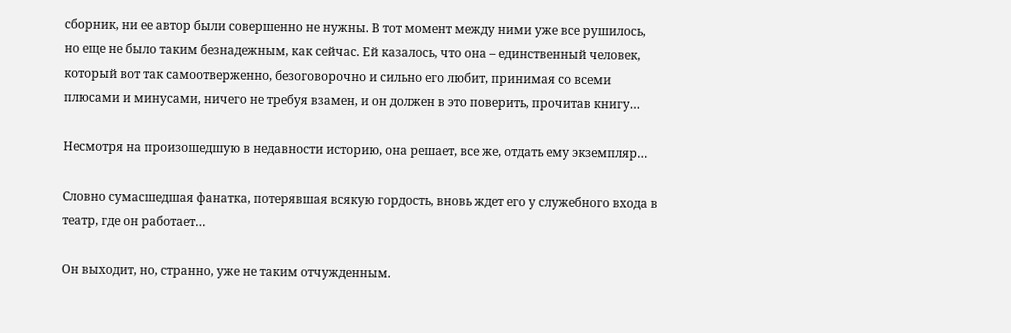сборник, ни ее автор были совершенно не нужны. В тот момент между ними уже все рушилось, но еще не было таким безнадежным, как сейчас. Ей казалось, что она – единственный человек, который вот так самоотверженно, безоговорочно и сильно его любит, принимая со всеми плюсами и минусами, ничего не требуя взамен, и он должен в это поверить, прочитав книгу…

Несмотря на произошедшую в недавности историю, она решает, все же, отдать ему экземпляр…

Словно сумасшедшая фанатка, потерявшая всякую гордость, вновь ждет его у служебного входа в театр, где он работает…

Он выходит, но, странно, уже не таким отчужденным.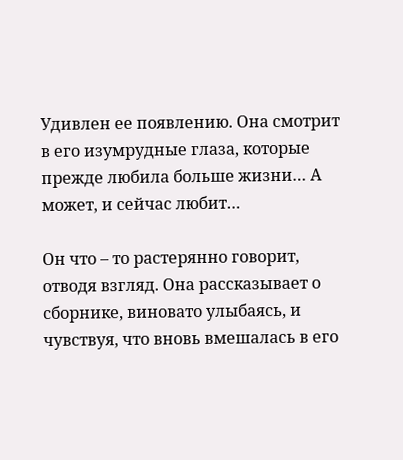Удивлен ее появлению. Она смотрит в его изумрудные глаза, которые прежде любила больше жизни… А может, и сейчас любит…

Он что – то растерянно говорит, отводя взгляд. Она рассказывает о сборнике, виновато улыбаясь, и чувствуя, что вновь вмешалась в его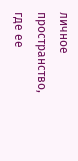личное пространство, где ее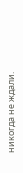никогда не ждали.